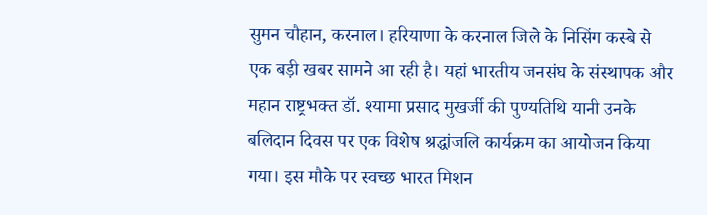सुमन चौहान, करनाल। हरियाणा के करनाल जिले के निसिंग कस्बे से एक बड़ी खबर सामने आ रही है। यहां भारतीय जनसंघ के संस्थापक और महान राष्ट्रभक्त डॉ. श्यामा प्रसाद मुखर्जी की पुण्यतिथि यानी उनके बलिदान दिवस पर एक विशेष श्रद्धांजलि कार्यक्रम का आयोजन किया गया। इस मौके पर स्वच्छ भारत मिशन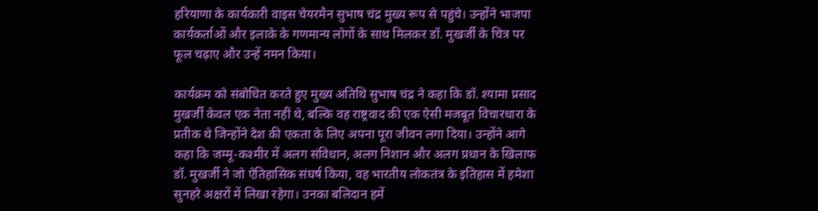हरियाणा के कार्यकारी वाइस चेयरमैन सुभाष चंद्र मुख्य रूप से पहुंचे। उन्होंने भाजपा कार्यकर्ताओं और इलाके के गणमान्य लोगों के साथ मिलकर डॉ. मुखर्जी के चित्र पर फूल चढ़ाए और उन्हें नमन किया।

कार्यक्रम को संबोधित करते हुए मुख्य अतिथि सुभाष चंद्र ने कहा कि डॉ. श्यामा प्रसाद मुखर्जी केवल एक नेता नहीं थे, बल्कि वह राष्ट्रवाद की एक ऐसी मजबूत विचारधारा के प्रतीक थे जिन्होंने देश की एकता के लिए अपना पूरा जीवन लगा दिया। उन्होंने आगे कहा कि जम्मू-कश्मीर में अलग संविधान, अलग निशान और अलग प्रधान के खिलाफ डॉ. मुखर्जी ने जो ऐतिहासिक संघर्ष किया, वह भारतीय लोकतंत्र के इतिहास में हमेशा सुनहरे अक्षरों में लिखा रहेगा। उनका बलिदान हमें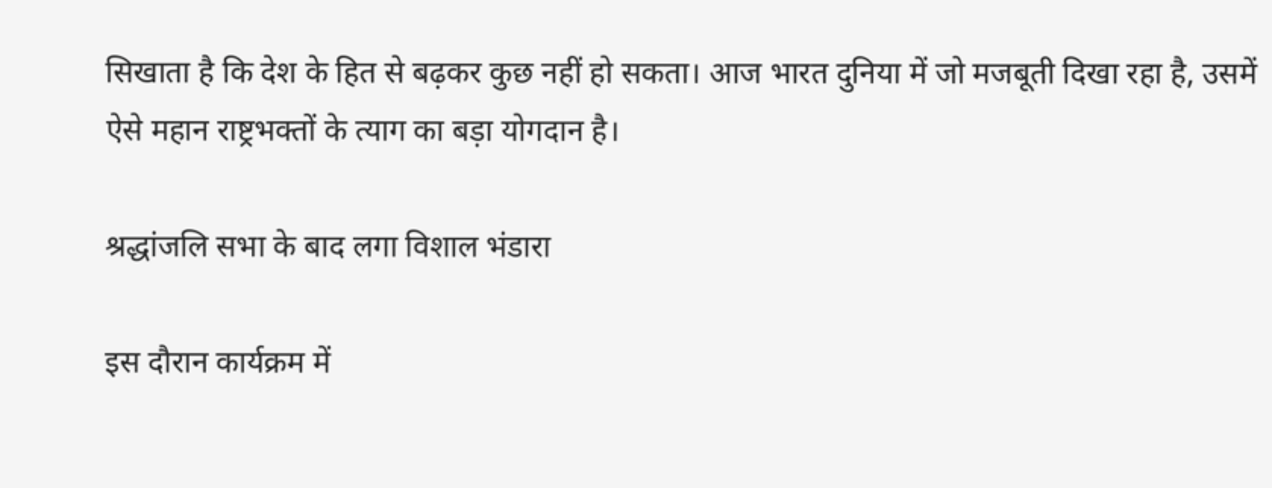सिखाता है कि देश के हित से बढ़कर कुछ नहीं हो सकता। आज भारत दुनिया में जो मजबूती दिखा रहा है, उसमें ऐसे महान राष्ट्रभक्तों के त्याग का बड़ा योगदान है।

श्रद्धांजलि सभा के बाद लगा विशाल भंडारा

इस दौरान कार्यक्रम में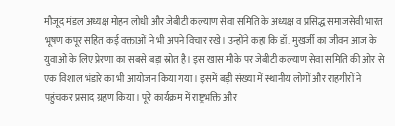मौजूद मंडल अध्यक्ष मोहन लोधी और जेबीटी कल्याण सेवा समिति के अध्यक्ष व प्रसिद्ध समाजसेवी भारत भूषण कपूर सहित कई वक्ताओं ने भी अपने विचार रखे। उन्होंने कहा कि डॉ. मुखर्जी का जीवन आज के युवाओं के लिए प्रेरणा का सबसे बड़ा स्रोत है। इस खास मौके पर जेबीटी कल्याण सेवा समिति की ओर से एक विशाल भंडारे का भी आयोजन किया गया। इसमें बड़ी संख्या में स्थानीय लोगों और राहगीरों ने पहुंचकर प्रसाद ग्रहण किया। पूरे कार्यक्रम में राष्ट्रभक्ति और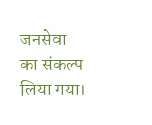जनसेवा का संकल्प लिया गया।